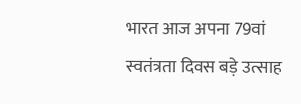भारत आज अपना 79वां स्वतंत्रता दिवस बड़े उत्साह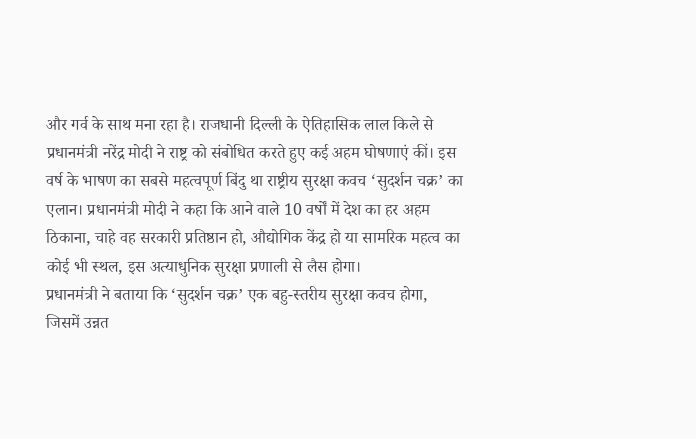और गर्व के साथ मना रहा है। राजधानी दिल्ली के ऐतिहासिक लाल किले से प्रधानमंत्री नरेंद्र मोदी ने राष्ट्र को संबोधित करते हुए कई अहम घोषणाएं कीं। इस वर्ष के भाषण का सबसे महत्वपूर्ण बिंदु था राष्ट्रीय सुरक्षा कवच ‘सुदर्शन चक्र’ का एलान। प्रधानमंत्री मोदी ने कहा कि आने वाले 10 वर्षों में देश का हर अहम ठिकाना, चाहे वह सरकारी प्रतिष्ठान हो, औद्योगिक केंद्र हो या सामरिक महत्व का कोई भी स्थल, इस अत्याधुनिक सुरक्षा प्रणाली से लैस होगा।
प्रधानमंत्री ने बताया कि ‘सुदर्शन चक्र’ एक बहु-स्तरीय सुरक्षा कवच होगा, जिसमें उन्नत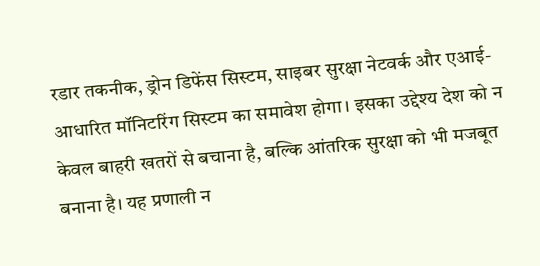रडार तकनीक, ड्रोन डिफेंस सिस्टम, साइबर सुरक्षा नेटवर्क और एआई-आधारित मॉनिटरिंग सिस्टम का समावेश होगा। इसका उद्देश्य देश को न केवल बाहरी खतरों से बचाना है, बल्कि आंतरिक सुरक्षा को भी मजबूत बनाना है। यह प्रणाली न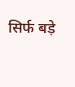सिर्फ बड़े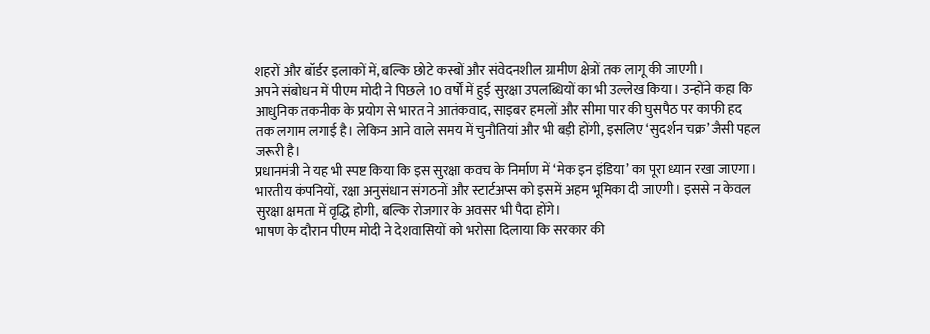शहरों और बॉर्डर इलाकों में, बल्कि छोटे कस्बों और संवेदनशील ग्रामीण क्षेत्रों तक लागू की जाएगी।
अपने संबोधन में पीएम मोदी ने पिछले 10 वर्षों में हुई सुरक्षा उपलब्धियों का भी उल्लेख किया। उन्होंने कहा कि आधुनिक तकनीक के प्रयोग से भारत ने आतंकवाद, साइबर हमलों और सीमा पार की घुसपैठ पर काफी हद तक लगाम लगाई है। लेकिन आने वाले समय में चुनौतियां और भी बड़ी होंगी, इसलिए ‘सुदर्शन चक्र’ जैसी पहल जरूरी है।
प्रधानमंत्री ने यह भी स्पष्ट किया कि इस सुरक्षा कवच के निर्माण में ‘मेक इन इंडिया’ का पूरा ध्यान रखा जाएगा। भारतीय कंपनियों, रक्षा अनुसंधान संगठनों और स्टार्टअप्स को इसमें अहम भूमिका दी जाएगी। इससे न केवल सुरक्षा क्षमता में वृद्धि होगी, बल्कि रोजगार के अवसर भी पैदा होंगे।
भाषण के दौरान पीएम मोदी ने देशवासियों को भरोसा दिलाया कि सरकार की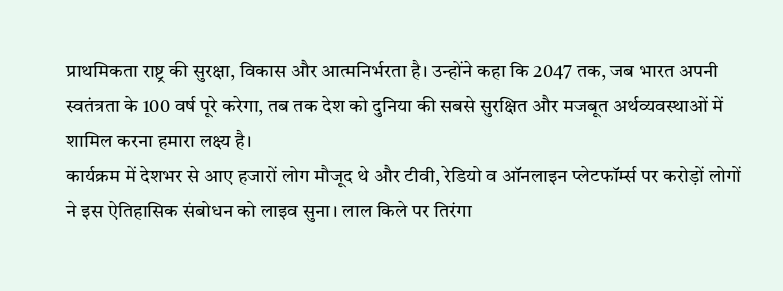प्राथमिकता राष्ट्र की सुरक्षा, विकास और आत्मनिर्भरता है। उन्होंने कहा कि 2047 तक, जब भारत अपनी स्वतंत्रता के 100 वर्ष पूरे करेगा, तब तक देश को दुनिया की सबसे सुरक्षित और मजबूत अर्थव्यवस्थाओं में शामिल करना हमारा लक्ष्य है।
कार्यक्रम में देशभर से आए हजारों लोग मौजूद थे और टीवी, रेडियो व ऑनलाइन प्लेटफॉर्म्स पर करोड़ों लोगों ने इस ऐतिहासिक संबोधन को लाइव सुना। लाल किले पर तिरंगा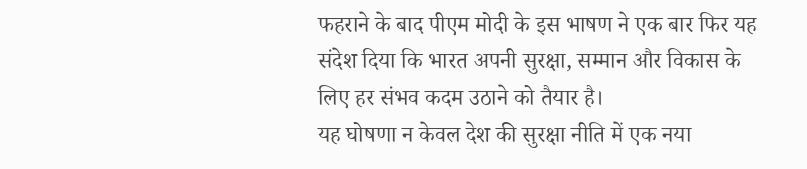फहराने के बाद पीएम मोदी के इस भाषण ने एक बार फिर यह संदेश दिया कि भारत अपनी सुरक्षा, सम्मान और विकास के लिए हर संभव कदम उठाने को तैयार है।
यह घोषणा न केवल देश की सुरक्षा नीति में एक नया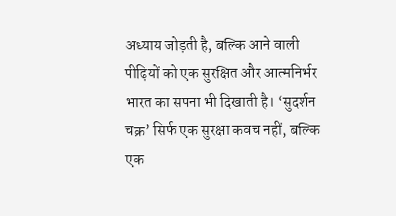अध्याय जोड़ती है, बल्कि आने वाली पीढ़ियों को एक सुरक्षित और आत्मनिर्भर भारत का सपना भी दिखाती है। ‘सुदर्शन चक्र’ सिर्फ एक सुरक्षा कवच नहीं, बल्कि एक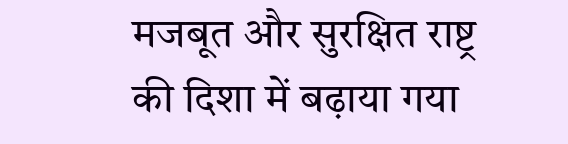मजबूत और सुरक्षित राष्ट्र की दिशा में बढ़ाया गया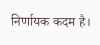निर्णायक कदम है।